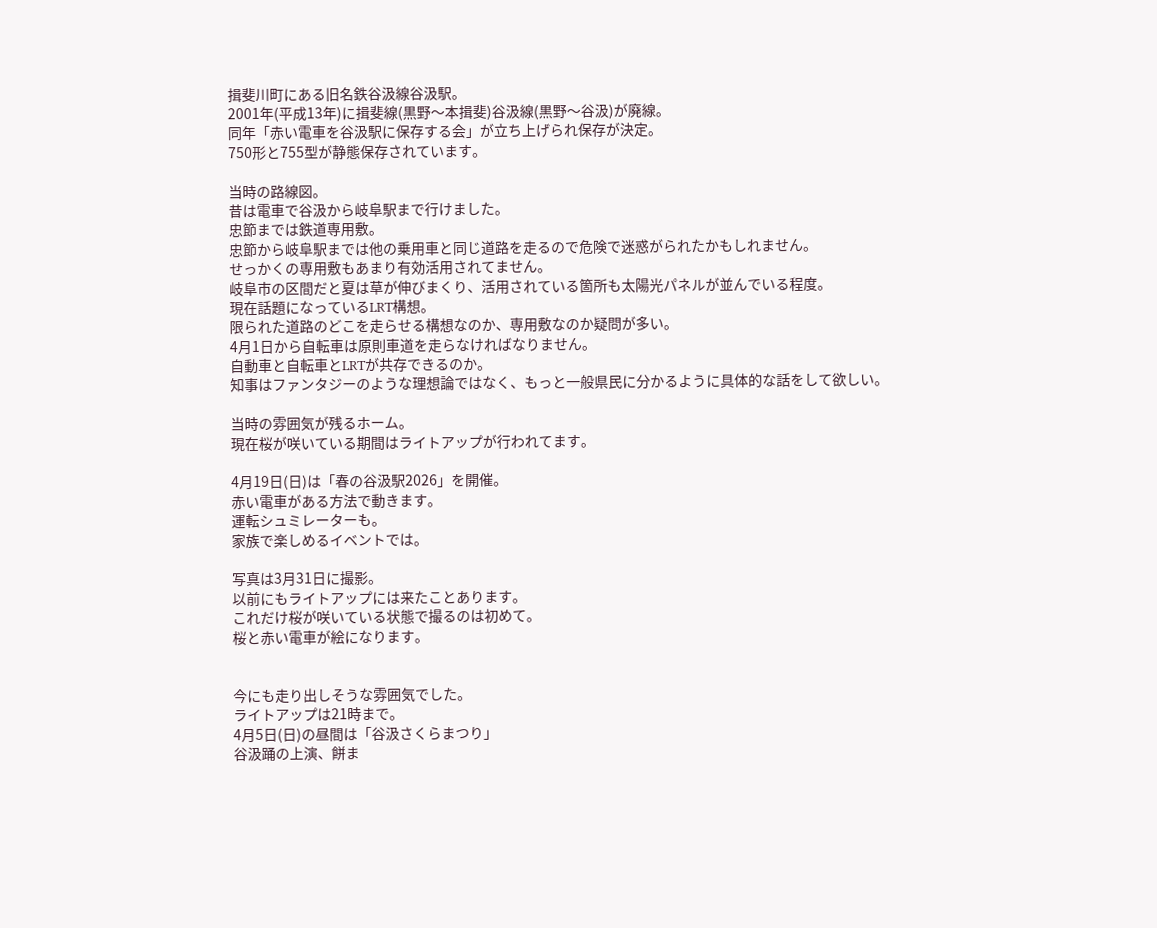揖斐川町にある旧名鉄谷汲線谷汲駅。
2001年(平成13年)に揖斐線(黒野〜本揖斐)谷汲線(黒野〜谷汲)が廃線。
同年「赤い電車を谷汲駅に保存する会」が立ち上げられ保存が決定。
750形と755型が静態保存されています。

当時の路線図。
昔は電車で谷汲から岐阜駅まで行けました。
忠節までは鉄道専用敷。
忠節から岐阜駅までは他の乗用車と同じ道路を走るので危険で迷惑がられたかもしれません。
せっかくの専用敷もあまり有効活用されてません。
岐阜市の区間だと夏は草が伸びまくり、活用されている箇所も太陽光パネルが並んでいる程度。
現在話題になっているLRT構想。
限られた道路のどこを走らせる構想なのか、専用敷なのか疑問が多い。
4月1日から自転車は原則車道を走らなければなりません。
自動車と自転車とLRTが共存できるのか。
知事はファンタジーのような理想論ではなく、もっと一般県民に分かるように具体的な話をして欲しい。

当時の雰囲気が残るホーム。
現在桜が咲いている期間はライトアップが行われてます。

4月19日(日)は「春の谷汲駅2026」を開催。
赤い電車がある方法で動きます。
運転シュミレーターも。
家族で楽しめるイベントでは。

写真は3月31日に撮影。
以前にもライトアップには来たことあります。
これだけ桜が咲いている状態で撮るのは初めて。
桜と赤い電車が絵になります。


今にも走り出しそうな雰囲気でした。
ライトアップは21時まで。
4月5日(日)の昼間は「谷汲さくらまつり」
谷汲踊の上演、餅ま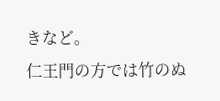きなど。
仁王門の方では竹のぬ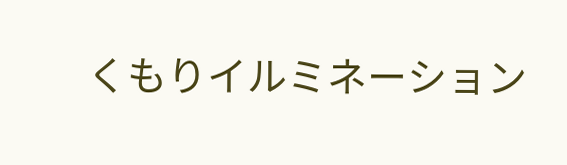くもりイルミネーション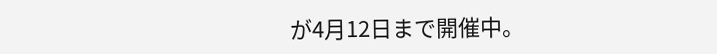が4月12日まで開催中。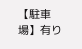【駐車場】有り